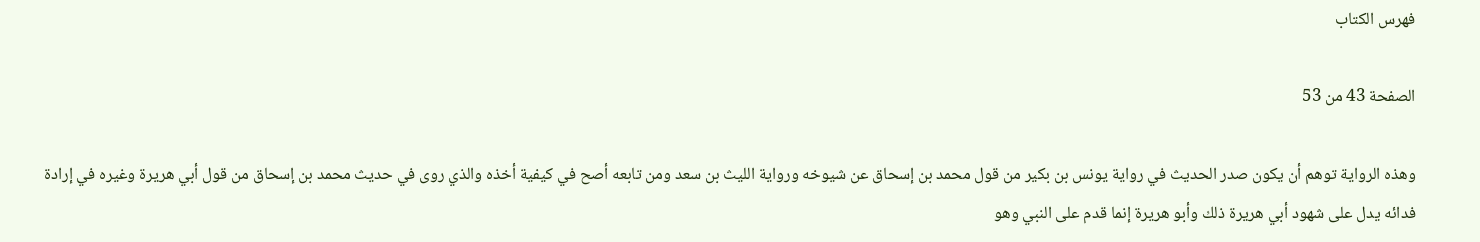فهرس الكتاب

الصفحة 43 من 53

وهذه الرواية توهم أن يكون صدر الحديث في رواية يونس بن بكير من قول محمد بن إسحاق عن شيوخه ورواية الليث بن سعد ومن تابعه أصح في كيفية أخذه والذي روى في حديث محمد بن إسحاق من قول أبي هريرة وغيره في إرادة فدائه يدل على شهود أبي هريرة ذلك وأبو هريرة إنما قدم على النبي وهو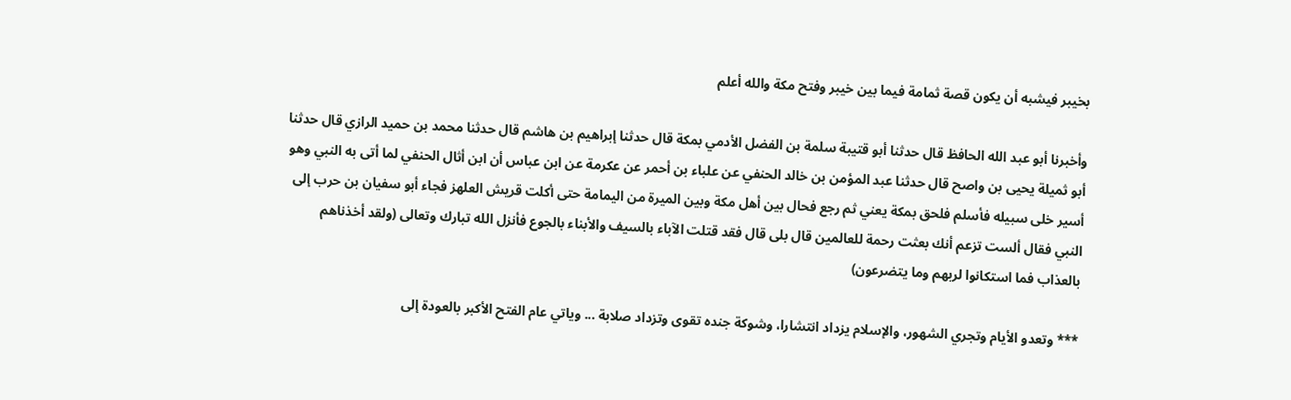بخيبر فيشبه أن يكون قصة ثمامة فيما بين خيبر وفتح مكة والله أعلم

وأخبرنا أبو عبد الله الحافظ قال حدثنا أبو قتيبة سلمة بن الفضل الأدمي بمكة قال حدثنا إبراهيم بن هاشم قال حدثنا محمد بن حميد الرازي قال حدثنا أبو ثميلة يحيى بن واصح قال حدثنا عبد المؤمن بن خالد الحنفي عن علباء بن أحمر عن عكرمة عن ابن عباس أن ابن أثال الحنفي لما أتى به النبي وهو أسير خلى سبيله فأسلم فلحق بمكة يعني ثم رجع فحال بين أهل مكة وبين الميرة من اليمامة حتى أكلت قريش العلهز فجاء أبو سفيان بن حرب إلى النبي فقال ألست تزعم أنك بعثت رحمة للعالمين قال بلى قال فقد قتلت الآباء بالسيف والأبناء بالجوع فأنزل الله تبارك وتعالى (ولقد أخذناهم بالعذاب فما استكانوا لربهم وما يتضرعون)

*** وتعدو الأيام وتجري الشهور، والإسلام يزداد انتشارا، وشوكة جنده تقوى وتزداد صلابة ... وياتي عام الفتح الأكبر بالعودة إلى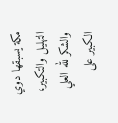مكة يسبقها دوي التهليل والتكبير، والشكر لله العلي الكبير على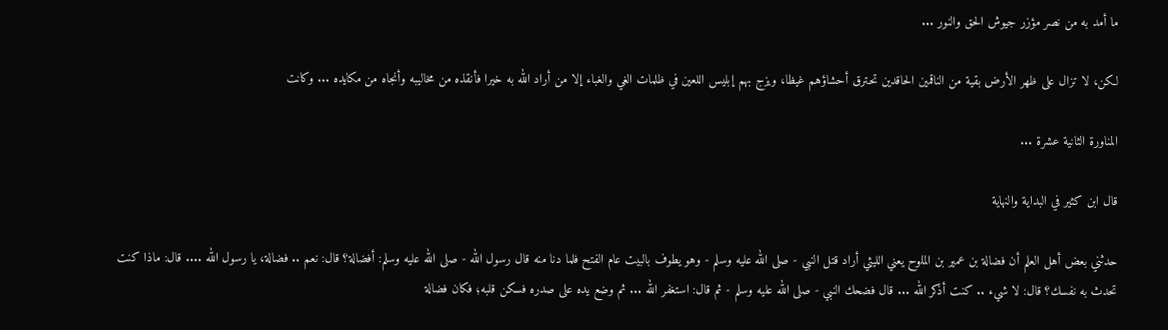ما أمد به من نصر مؤزر جيوش الحق والنور ...

لكن، لا تزال على ظهر الأرض بقية من الناقمين الحاقدين تحترق أحشاؤهم غيظا، ويزج بهم إبليس اللعين في ظلمات الغي والغباء إلا من أراد الله به خيرا فأنقذه من مخاليبه وأنجاه من مكايده ... وكانت

المناورة الثانية عشرة ...

قال ابن كثير في البداية والنهاية

حدثني بعض أهل العلم أن فضالة بن عمير بن الملوح يعني الليثي أراد قتل النبي - صلى الله عليه وسلم - وهو يطوف بالبيت عام الفتح فلما دنا منه قال رسول الله - صلى الله عليه وسلم: أفضالة؟ قال: نعم .. فضالة، يا رسول الله .... قال: ماذا كنت تحدث به نفسك؟ قال: لا شيء .. كنت أذكر الله ... قال فضحك النبي - صلى الله عليه وسلم - ثم قال: استغفر الله ... ثم وضع يده على صدره فسكن قلبه؛ فكان فضالة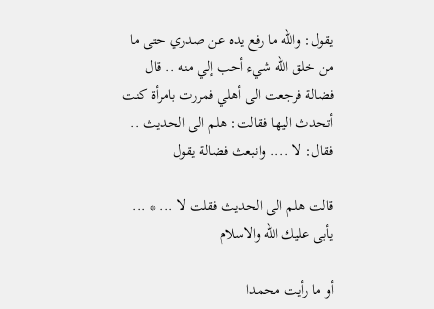يقول: والله ما رفع يده عن صدري حتى ما من خلق الله شيء أحب إلي منه .. قال فضالة فرجعت الى أهلي فمررت بامرأة كنت أتحدث اليها فقالت: هلم الى الحديث .. فقال: لا .... وانبعث فضالة يقول

قالت هلم الى الحديث فقلت لا ... * ... يأبى عليك الله والاسلام

أو ما رأيت محمدا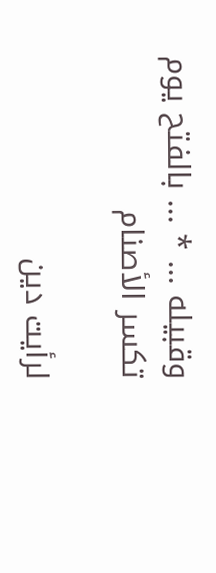وقبيله ... * ... بالفتح يوم تكسر الأصنام

لرأيت دين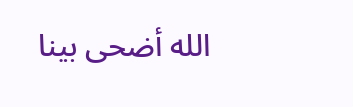الله أضحى بينا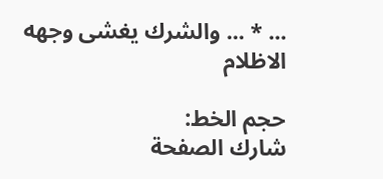... * ... والشرك يغشى وجهه الاظلام

حجم الخط:
شارك الصفحة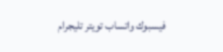فيسبوك واتساب تويتر تليجرام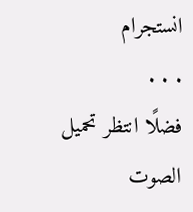انستجرام
. . .
فضلًا انتظر تحميل الصوت